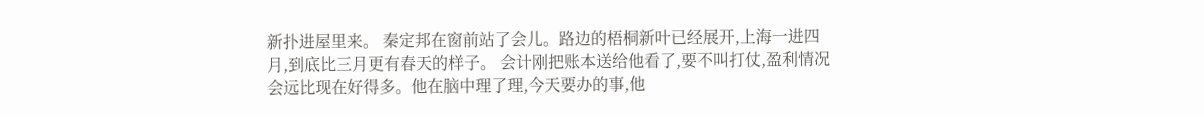新扑进屋里来。 秦定邦在窗前站了会儿。路边的梧桐新叶已经展开,上海一进四月,到底比三月更有春天的样子。 会计刚把账本送给他看了,要不叫打仗,盈利情况会远比现在好得多。他在脑中理了理,今天要办的事,他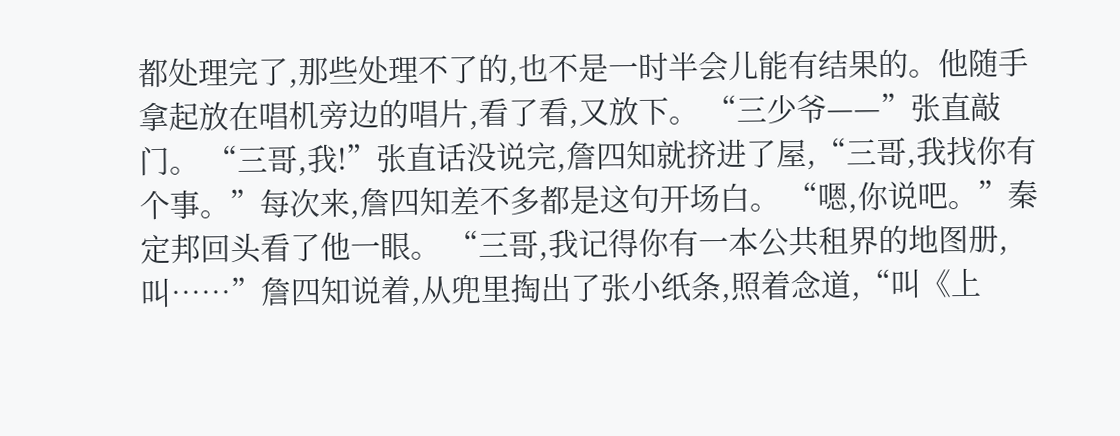都处理完了,那些处理不了的,也不是一时半会儿能有结果的。他随手拿起放在唱机旁边的唱片,看了看,又放下。 “三少爷——”张直敲门。 “三哥,我!”张直话没说完,詹四知就挤进了屋,“三哥,我找你有个事。”每次来,詹四知差不多都是这句开场白。 “嗯,你说吧。”秦定邦回头看了他一眼。 “三哥,我记得你有一本公共租界的地图册,叫……”詹四知说着,从兜里掏出了张小纸条,照着念道,“叫《上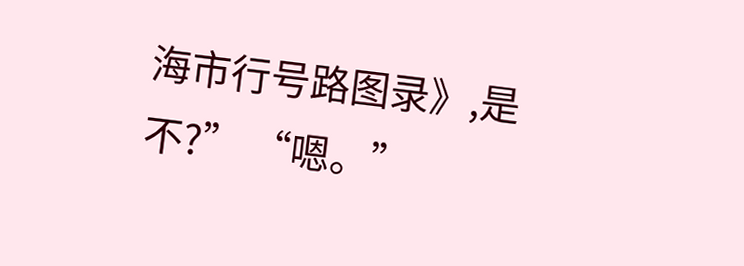海市行号路图录》,是不?” “嗯。”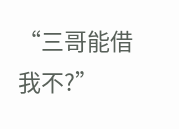“三哥能借我不?”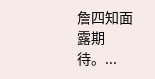詹四知面露期待。...